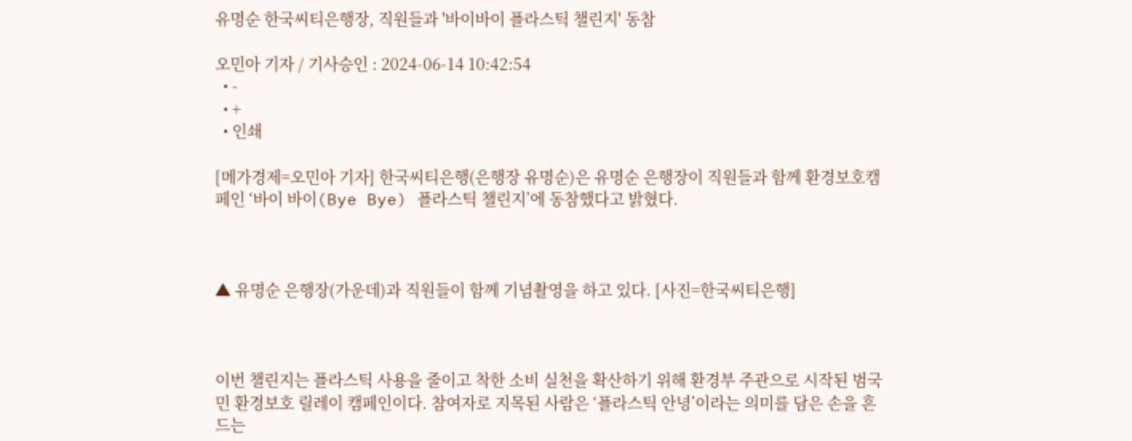유명순 한국씨티은행장, 직원들과 '바이바이 플라스틱 챌린지' 동참

오민아 기자 / 기사승인 : 2024-06-14 10:42:54
  • -
  • +
  • 인쇄

[메가경제=오민아 기자] 한국씨티은행(은행장 유명순)은 유명순 은행장이 직원들과 함께 환경보호캠페인 ‘바이 바이(Bye Bye) 플라스틱 챌린지’에 동참했다고 밝혔다.



▲ 유명순 은행장(가운데)과 직원들이 함께 기념촬영을 하고 있다. [사진=한국씨티은행]



이번 챌린지는 플라스틱 사용을 줄이고 착한 소비 실천을 확산하기 위해 환경부 주관으로 시작된 범국민 환경보호 릴레이 캠페인이다. 참여자로 지목된 사람은 ‘플라스틱 안녕’이라는 의미를 담은 손을 흔드는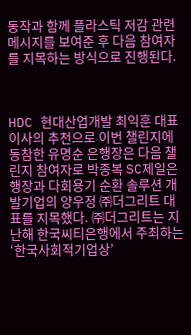동작과 함께 플라스틱 저감 관련 메시지를 보여준 후 다음 참여자를 지목하는 방식으로 진행된다.



HDC 현대산업개발 최익훈 대표이사의 추천으로 이번 챌린지에 동참한 유명순 은행장은 다음 챌린지 참여자로 박종복 SC제일은행장과 다회용기 순환 솔루션 개발기업의 양우정 ㈜더그리트 대표를 지목했다. ㈜더그리트는 지난해 한국씨티은행에서 주최하는 ‘한국사회적기업상’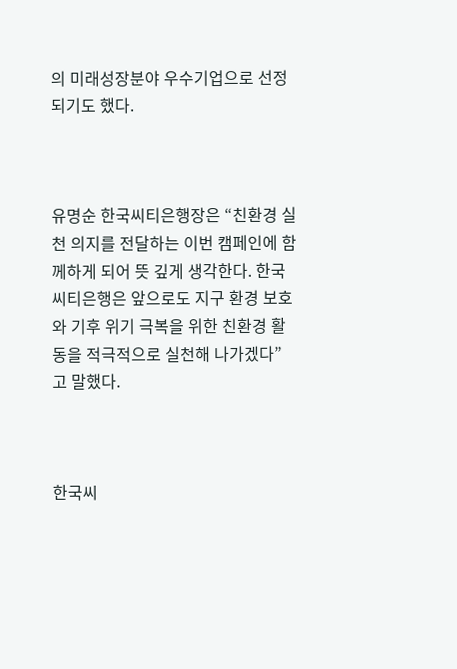의 미래성장분야 우수기업으로 선정되기도 했다.



유명순 한국씨티은행장은 “친환경 실천 의지를 전달하는 이번 캠페인에 함께하게 되어 뜻 깊게 생각한다. 한국씨티은행은 앞으로도 지구 환경 보호와 기후 위기 극복을 위한 친환경 활동을 적극적으로 실천해 나가겠다” 고 말했다.



한국씨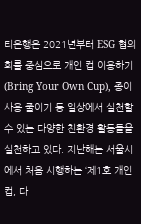티은행은 2021년부터 ESG 협의회를 중심으로 개인 컵 이용하기(Bring Your Own Cup), 종이 사용 줄이기 등 일상에서 실천할 수 있는 다양한 친환경 활동들을 실천하고 있다. 지난해는 서울시에서 처음 시행하는 ‘제1호 개인 컵, 다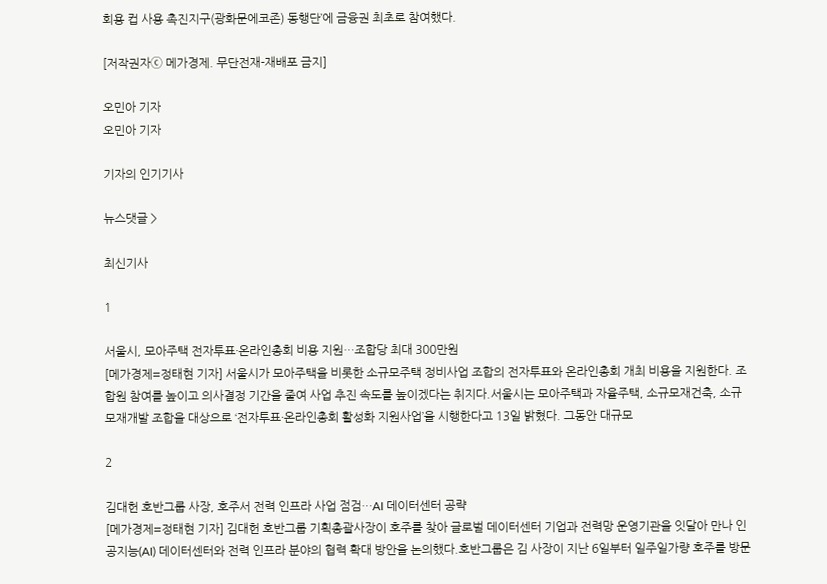회용 컵 사용 촉진지구(광화문에코존) 동행단’에 금융권 최초로 참여했다.

[저작권자ⓒ 메가경제. 무단전재-재배포 금지]

오민아 기자
오민아 기자

기자의 인기기사

뉴스댓글 >

최신기사

1

서울시, 모아주택 전자투표·온라인총회 비용 지원…조합당 최대 300만원
[메가경제=정태현 기자] 서울시가 모아주택을 비롯한 소규모주택 정비사업 조합의 전자투표와 온라인총회 개최 비용을 지원한다. 조합원 참여를 높이고 의사결정 기간을 줄여 사업 추진 속도를 높이겠다는 취지다.서울시는 모아주택과 자율주택, 소규모재건축, 소규모재개발 조합을 대상으로 ‘전자투표·온라인총회 활성화 지원사업’을 시행한다고 13일 밝혔다. 그동안 대규모

2

김대헌 호반그룹 사장, 호주서 전력 인프라 사업 점검…AI 데이터센터 공략
[메가경제=정태현 기자] 김대헌 호반그룹 기획총괄사장이 호주를 찾아 글로벌 데이터센터 기업과 전력망 운영기관을 잇달아 만나 인공지능(AI) 데이터센터와 전력 인프라 분야의 협력 확대 방안을 논의했다.호반그룹은 김 사장이 지난 6일부터 일주일가량 호주를 방문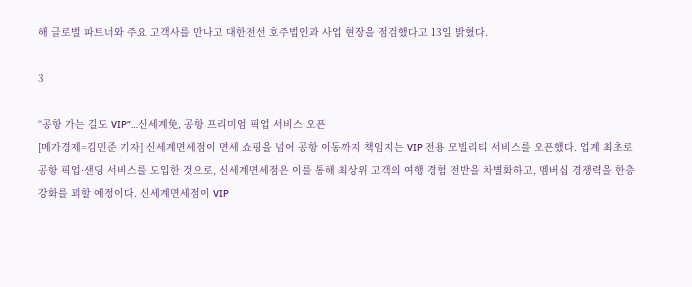해 글로벌 파트너와 주요 고객사를 만나고 대한전선 호주법인과 사업 현장을 점검했다고 13일 밝혔다.

3

“공항 가는 길도 VIP”…신세계免, 공항 프리미엄 픽업 서비스 오픈
[메가경제=김민준 기자] 신세계면세점이 면세 쇼핑을 넘어 공항 이동까지 책임지는 VIP 전용 모빌리티 서비스를 오픈했다. 업계 최초로 공항 픽업·샌딩 서비스를 도입한 것으로, 신세계면세점은 이를 통해 최상위 고객의 여행 경험 전반을 차별화하고, 멤버십 경쟁력을 한층 강화를 꾀할 예정이다. 신세계면세점이 VIP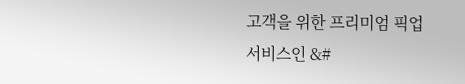고객을 위한 프리미엄 픽업 서비스인 &#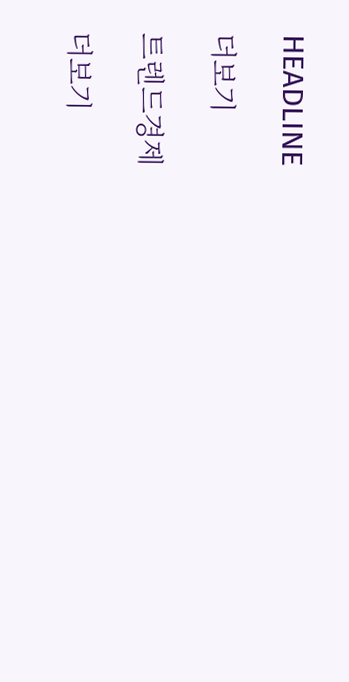HEADLINE

더보기

트렌드경제

더보기